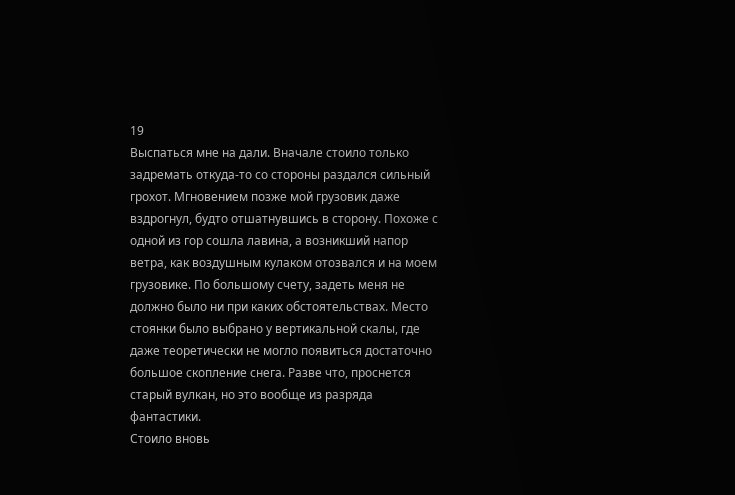19
Выспаться мне на дали. Вначале стоило только задремать откуда-то со стороны раздался сильный грохот. Мгновением позже мой грузовик даже вздрогнул, будто отшатнувшись в сторону. Похоже с одной из гор сошла лавина, а возникший напор ветра, как воздушным кулаком отозвался и на моем грузовике. По большому счету, задеть меня не должно было ни при каких обстоятельствах. Место стоянки было выбрано у вертикальной скалы, где даже теоретически не могло появиться достаточно большое скопление снега. Разве что, проснется старый вулкан, но это вообще из разряда фантастики.
Стоило вновь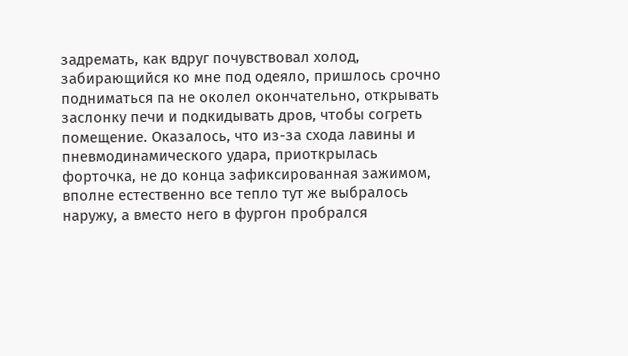задремать, как вдруг почувствовал холод, забирающийся ко мне под одеяло, пришлось срочно подниматься па не околел окончательно, открывать заслонку печи и подкидывать дров, чтобы согреть помещение. Оказалось, что из-за схода лавины и пневмодинамического удара, приоткрылась форточка, не до конца зафиксированная зажимом, вполне естественно все тепло тут же выбралось наружу, а вместо него в фургон пробрался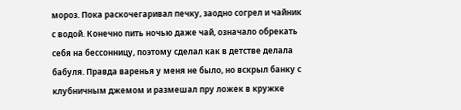мороз. Пока раскочегаривал печку, заодно согрел и чайник с водой. Конечно пить ночью даже чай, означало обрекать себя на бессонницу, поэтому сделал как в детстве делала бабуля. Правда варенья у меня не было, но вскрыл банку с клубничным джемом и размешал пру ложек в кружке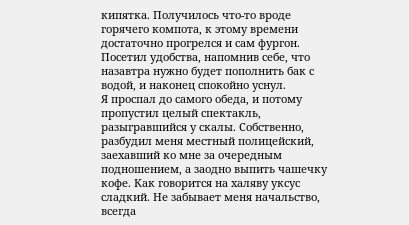кипятка. Получилось что-то вроде горячего компота, к этому времени достаточно прогрелся и сам фургон. Посетил удобства, напомнив себе, что назавтра нужно будет пополнить бак с водой, и наконец спокойно уснул.
Я проспал до самого обеда, и потому пропустил целый спектакль, разыгравшийся у скалы. Собственно, разбудил меня местный полицейский, заехавший ко мне за очередным подношением, а заодно выпить чашечку кофе. Как говорится на халяву уксус сладкий. Не забывает меня начальство, всегда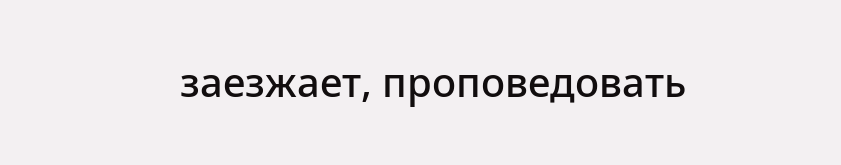заезжает, проповедовать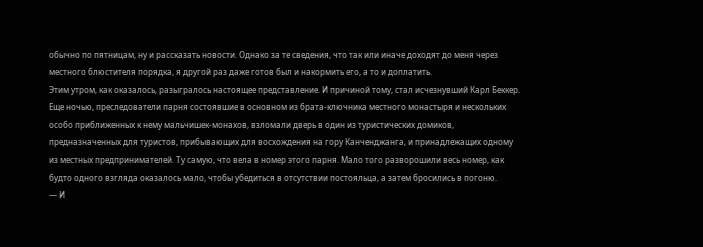обычно по пятницам, ну и рассказать новости. Однако за те сведения, что так или иначе доходят до меня через местного блюстителя порядка, я другой раз даже готов был и накормить его, а то и доплатить.
Этим утром, как оказалось, разыгралось настоящее представление. И причиной тому, стал исчезнувший Карл Беккер. Еще ночью, преследователи парня состоявшие в основном из брата-ключника местного монастыря и нескольких особо приближенных к нему мальчишек-монахов, взломали дверь в один из туристических домиков, предназначенных для туристов, прибывающих для восхождения на гору Канченджанга, и принадлежащих одному из местных предпринимателей. Ту самую, что вела в номер этого парня. Мало того разворошили весь номер, как будто одного взгляда оказалось мало, чтобы убедиться в отсутствии постояльца, а затем бросились в погоню.
— И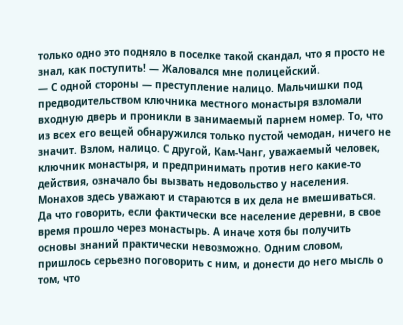только одно это подняло в поселке такой скандал, что я просто не знал, как поступить! — Жаловался мне полицейский.
— С одной стороны — преступление налицо. Мальчишки под предводительством ключника местного монастыря взломали входную дверь и проникли в занимаемый парнем номер. То, что из всех его вещей обнаружился только пустой чемодан, ничего не значит. Взлом, налицо. С другой, Кам-Чанг, уважаемый человек, ключник монастыря, и предпринимать против него какие-то действия, означало бы вызвать недовольство у населения. Монахов здесь уважают и стараются в их дела не вмешиваться. Да что говорить, если фактически все население деревни, в свое время прошло через монастырь. А иначе хотя бы получить основы знаний практически невозможно. Одним словом, пришлось серьезно поговорить с ним, и донести до него мысль о том, что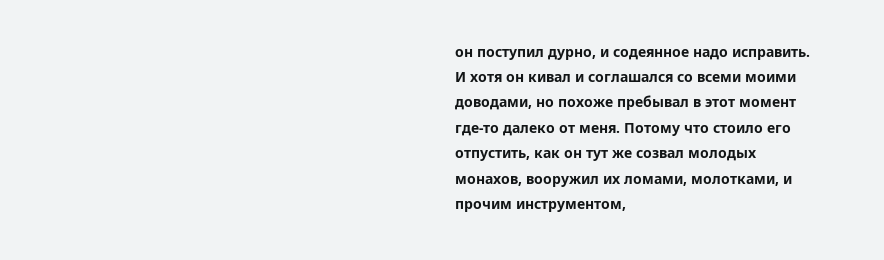он поступил дурно, и содеянное надо исправить. И хотя он кивал и соглашался со всеми моими доводами, но похоже пребывал в этот момент где-то далеко от меня. Потому что стоило его отпустить, как он тут же созвал молодых монахов, вооружил их ломами, молотками, и прочим инструментом,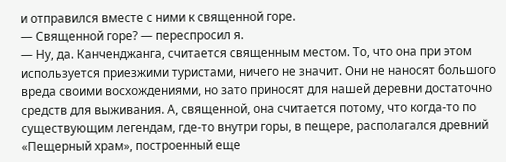и отправился вместе с ними к священной горе.
— Священной горе? — переспросил я.
— Ну, да. Канченджанга, считается священным местом. То, что она при этом используется приезжими туристами, ничего не значит. Они не наносят большого вреда своими восхождениями, но зато приносят для нашей деревни достаточно средств для выживания. А, священной, она считается потому, что когда-то по существующим легендам, где-то внутри горы, в пещере, располагался древний «Пещерный храм», построенный еще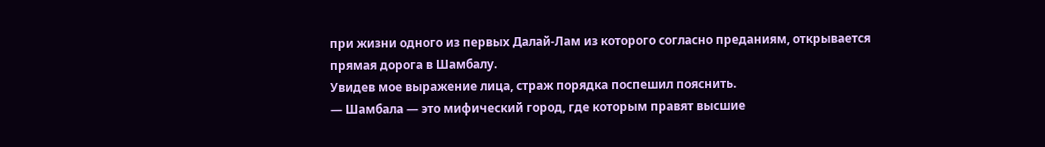при жизни одного из первых Далай-Лам из которого согласно преданиям, открывается прямая дорога в Шамбалу.
Увидев мое выражение лица, страж порядка поспешил пояснить.
— Шамбала — это мифический город, где которым правят высшие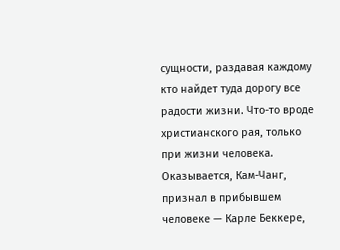сущности, раздавая каждому кто найдет туда дорогу все радости жизни. Что-то вроде христианского рая, только при жизни человека. Оказывается, Кам-Чанг, признал в прибывшем человеке — Карле Беккере,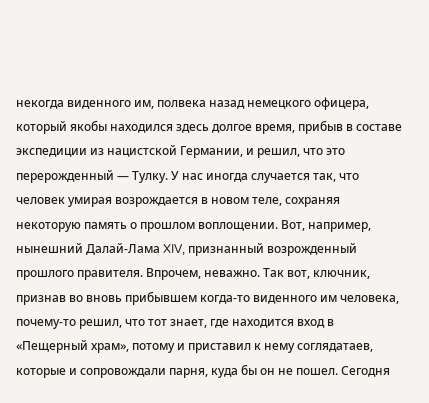некогда виденного им, полвека назад немецкого офицера, который якобы находился здесь долгое время, прибыв в составе экспедиции из нацистской Германии, и решил, что это перерожденный — Тулку. У нас иногда случается так, что человек умирая возрождается в новом теле, сохраняя некоторую память о прошлом воплощении. Вот, например, нынешний Далай-Лама XIV, признанный возрожденный прошлого правителя. Впрочем, неважно. Так вот, ключник, признав во вновь прибывшем когда-то виденного им человека, почему-то решил, что тот знает, где находится вход в «Пещерный храм», потому и приставил к нему соглядатаев, которые и сопровождали парня, куда бы он не пошел. Сегодня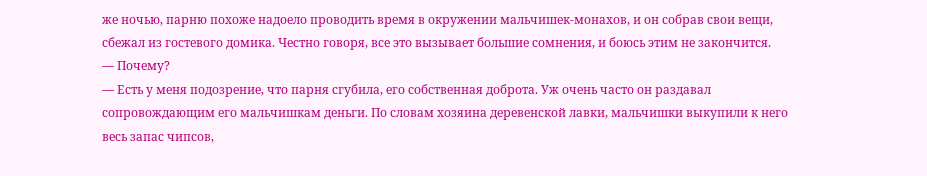же ночью, парню похоже надоело проводить время в окружении мальчишек-монахов, и он собрав свои вещи, сбежал из гостевого домика. Честно говоря, все это вызывает большие сомнения, и боюсь этим не закончится.
— Почему?
— Есть у меня подозрение, что парня сгубила, его собственная доброта. Уж очень часто он раздавал сопровождающим его мальчишкам деньги. По словам хозяина деревенской лавки, мальчишки выкупили к него весь запас чипсов,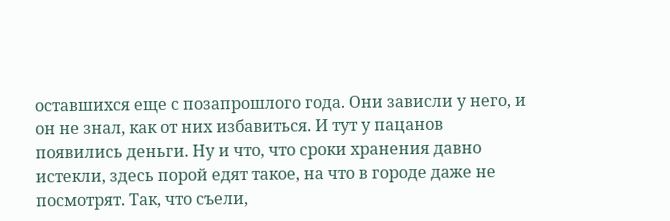оставшихся еще с позапрошлого года. Они зависли у него, и он не знал, как от них избавиться. И тут у пацанов появились деньги. Ну и что, что сроки хранения давно истекли, здесь порой едят такое, на что в городе даже не посмотрят. Так, что съели,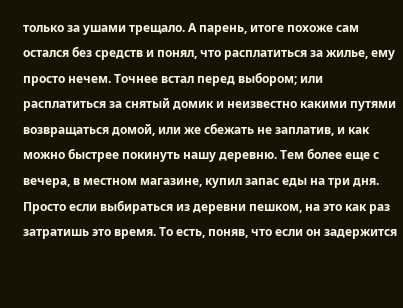только за ушами трещало. А парень, итоге похоже сам остался без средств и понял, что расплатиться за жилье, ему просто нечем. Точнее встал перед выбором; или расплатиться за снятый домик и неизвестно какими путями возвращаться домой, или же сбежать не заплатив, и как можно быстрее покинуть нашу деревню. Тем более еще с вечера, в местном магазине, купил запас еды на три дня. Просто если выбираться из деревни пешком, на это как раз затратишь это время. То есть, поняв, что если он задержится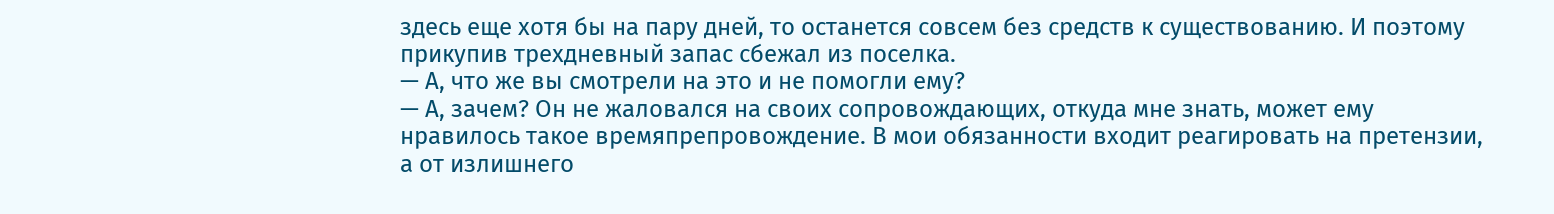здесь еще хотя бы на пару дней, то останется совсем без средств к существованию. И поэтому прикупив трехдневный запас сбежал из поселка.
— А, что же вы смотрели на это и не помогли ему?
— А, зачем? Он не жаловался на своих сопровождающих, откуда мне знать, может ему нравилось такое времяпрепровождение. В мои обязанности входит реагировать на претензии, а от излишнего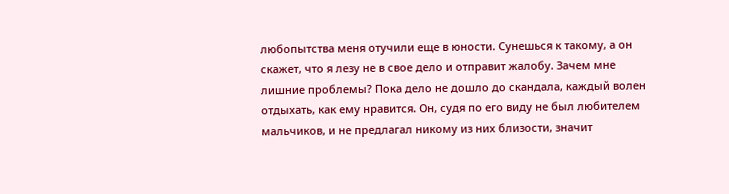любопытства меня отучили еще в юности. Сунешься к такому, а он скажет, что я лезу не в свое дело и отправит жалобу. Зачем мне лишние проблемы? Пока дело не дошло до скандала, каждый волен отдыхать, как ему нравится. Он, судя по его виду не был любителем мальчиков, и не предлагал никому из них близости, значит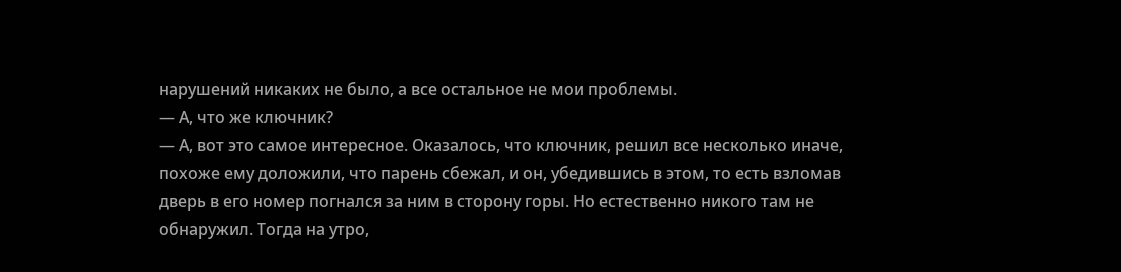нарушений никаких не было, а все остальное не мои проблемы.
— А, что же ключник?
— А, вот это самое интересное. Оказалось, что ключник, решил все несколько иначе, похоже ему доложили, что парень сбежал, и он, убедившись в этом, то есть взломав дверь в его номер погнался за ним в сторону горы. Но естественно никого там не обнаружил. Тогда на утро,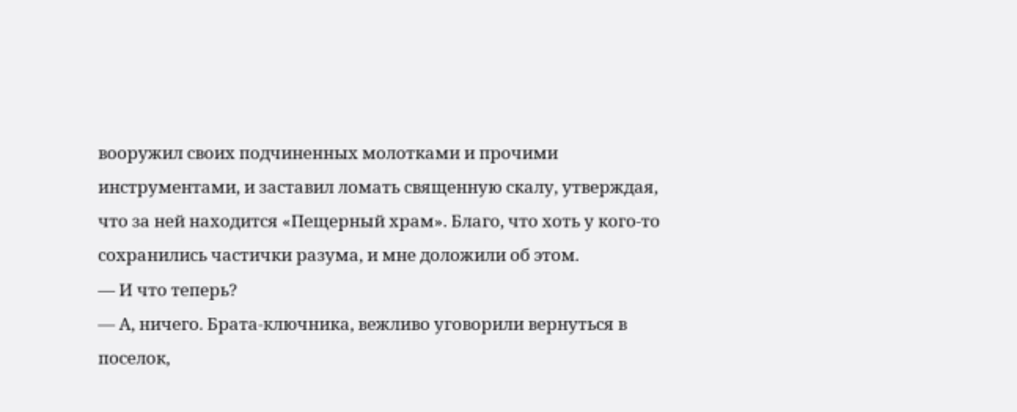вооружил своих подчиненных молотками и прочими инструментами, и заставил ломать священную скалу, утверждая, что за ней находится «Пещерный храм». Благо, что хоть у кого-то сохранились частички разума, и мне доложили об этом.
— И что теперь?
— А, ничего. Брата-ключника, вежливо уговорили вернуться в поселок,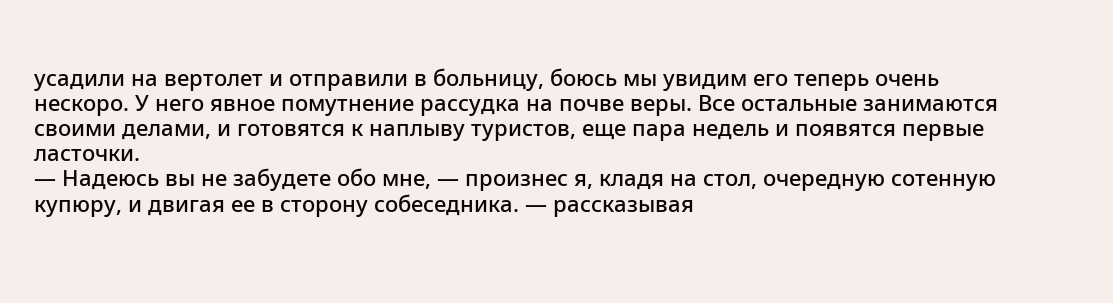усадили на вертолет и отправили в больницу, боюсь мы увидим его теперь очень нескоро. У него явное помутнение рассудка на почве веры. Все остальные занимаются своими делами, и готовятся к наплыву туристов, еще пара недель и появятся первые ласточки.
— Надеюсь вы не забудете обо мне, — произнес я, кладя на стол, очередную сотенную купюру, и двигая ее в сторону собеседника. — рассказывая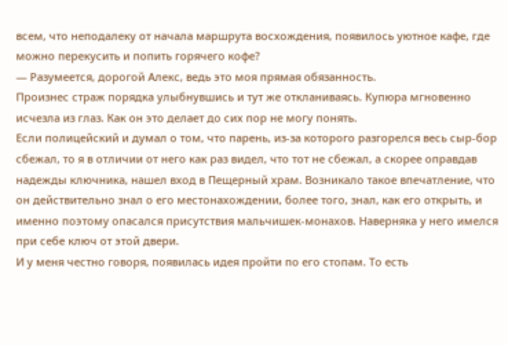всем, что неподалеку от начала маршрута восхождения, появилось уютное кафе, где можно перекусить и попить горячего кофе?
— Разумеется, дорогой Алекс, ведь это моя прямая обязанность.
Произнес страж порядка улыбнувшись и тут же откланиваясь. Купюра мгновенно исчезла из глаз. Как он это делает до сих пор не могу понять.
Если полицейский и думал о том, что парень, из-за которого разгорелся весь сыр-бор сбежал, то я в отличии от него как раз видел, что тот не сбежал, а скорее оправдав надежды ключника, нашел вход в Пещерный храм. Возникало такое впечатление, что он действительно знал о его местонахождении, более того, знал, как его открыть, и именно поэтому опасался присутствия мальчишек-монахов. Наверняка у него имелся при себе ключ от этой двери.
И у меня честно говоря, появилась идея пройти по его стопам. То есть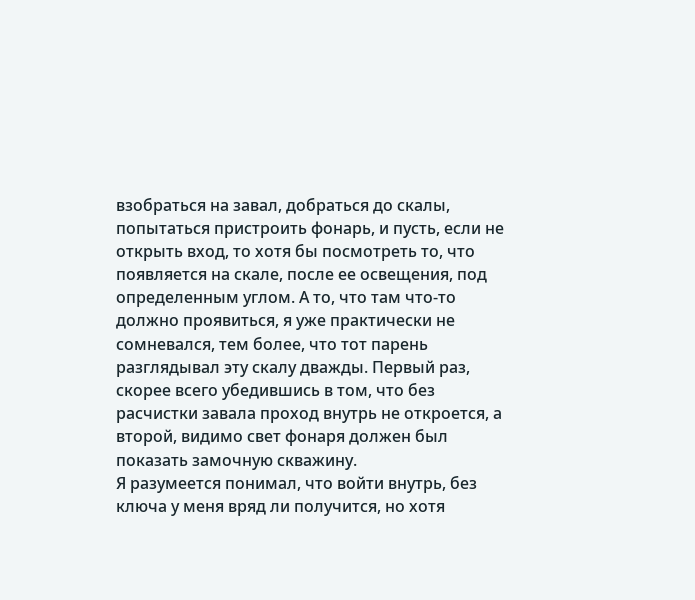взобраться на завал, добраться до скалы, попытаться пристроить фонарь, и пусть, если не открыть вход, то хотя бы посмотреть то, что появляется на скале, после ее освещения, под определенным углом. А то, что там что-то должно проявиться, я уже практически не сомневался, тем более, что тот парень разглядывал эту скалу дважды. Первый раз, скорее всего убедившись в том, что без расчистки завала проход внутрь не откроется, а второй, видимо свет фонаря должен был показать замочную скважину.
Я разумеется понимал, что войти внутрь, без ключа у меня вряд ли получится, но хотя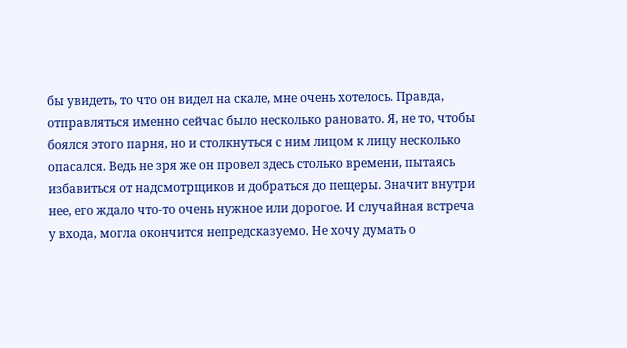бы увидеть, то что он видел на скале, мне очень хотелось. Правда, отправляться именно сейчас было несколько рановато. Я, не то, чтобы боялся этого парня, но и столкнуться с ним лицом к лицу несколько опасался. Ведь не зря же он провел здесь столько времени, пытаясь избавиться от надсмотрщиков и добраться до пещеры. Значит внутри нее, его ждало что-то очень нужное или дорогое. И случайная встреча у входа, могла окончится непредсказуемо. Не хочу думать о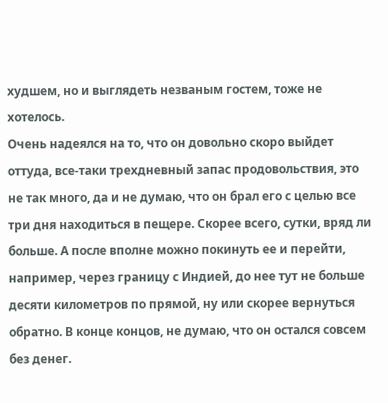худшем, но и выглядеть незваным гостем, тоже не хотелось.
Очень надеялся на то, что он довольно скоро выйдет оттуда, все-таки трехдневный запас продовольствия, это не так много, да и не думаю, что он брал его с целью все три дня находиться в пещере. Скорее всего, сутки, вряд ли больше. А после вполне можно покинуть ее и перейти, например, через границу с Индией, до нее тут не больше десяти километров по прямой, ну или скорее вернуться обратно. В конце концов, не думаю, что он остался совсем без денег.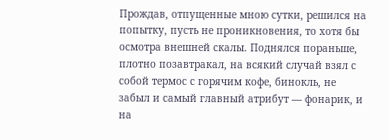Прождав, отпущенные мною сутки, решился на попытку, пусть не проникновения, то хотя бы осмотра внешней скалы. Поднялся пораньше, плотно позавтракал, на всякий случай взял с собой термос с горячим кофе, бинокль, не забыл и самый главный атрибут — фонарик, и на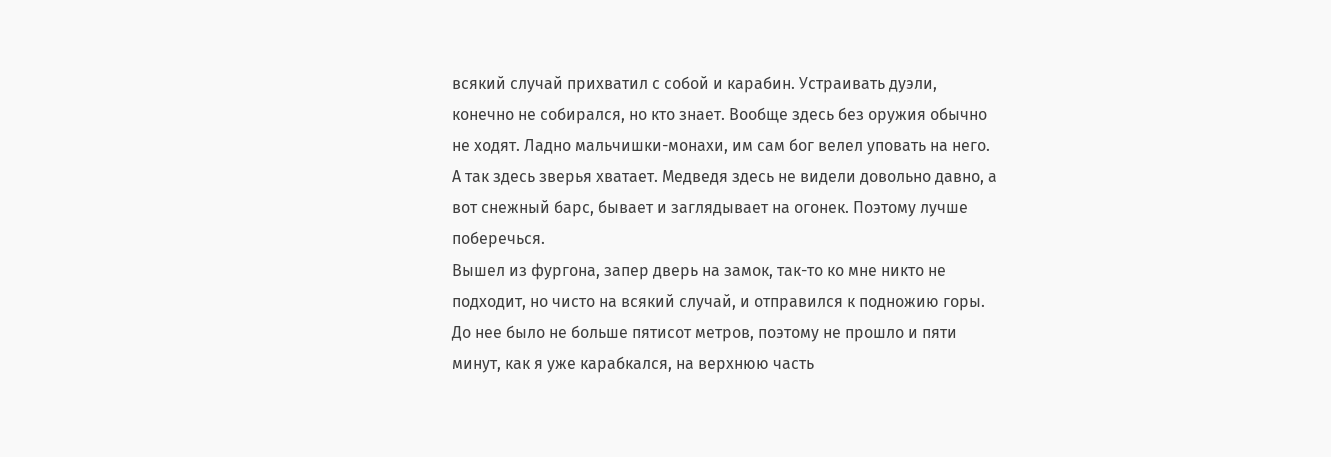всякий случай прихватил с собой и карабин. Устраивать дуэли, конечно не собирался, но кто знает. Вообще здесь без оружия обычно не ходят. Ладно мальчишки-монахи, им сам бог велел уповать на него. А так здесь зверья хватает. Медведя здесь не видели довольно давно, а вот снежный барс, бывает и заглядывает на огонек. Поэтому лучше поберечься.
Вышел из фургона, запер дверь на замок, так-то ко мне никто не подходит, но чисто на всякий случай, и отправился к подножию горы. До нее было не больше пятисот метров, поэтому не прошло и пяти минут, как я уже карабкался, на верхнюю часть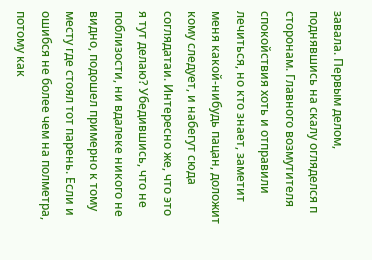завала. Первым делом, поднявшись на скалу огляделся п сторонам. Главного возмутителя спокойствия хоть и отправили лечиться, но кто знает, заметит меня какой-нибудь пацан, доложит кому следует, и набегут сюда соглядатаи. Интересно же, что это я тут делаю? Убедившись, что не поблизости, ни вдалеке никого не видно, подошел примерно к тому месту где стоял тот парень. Если и ошибся не более чем на полметра, потому как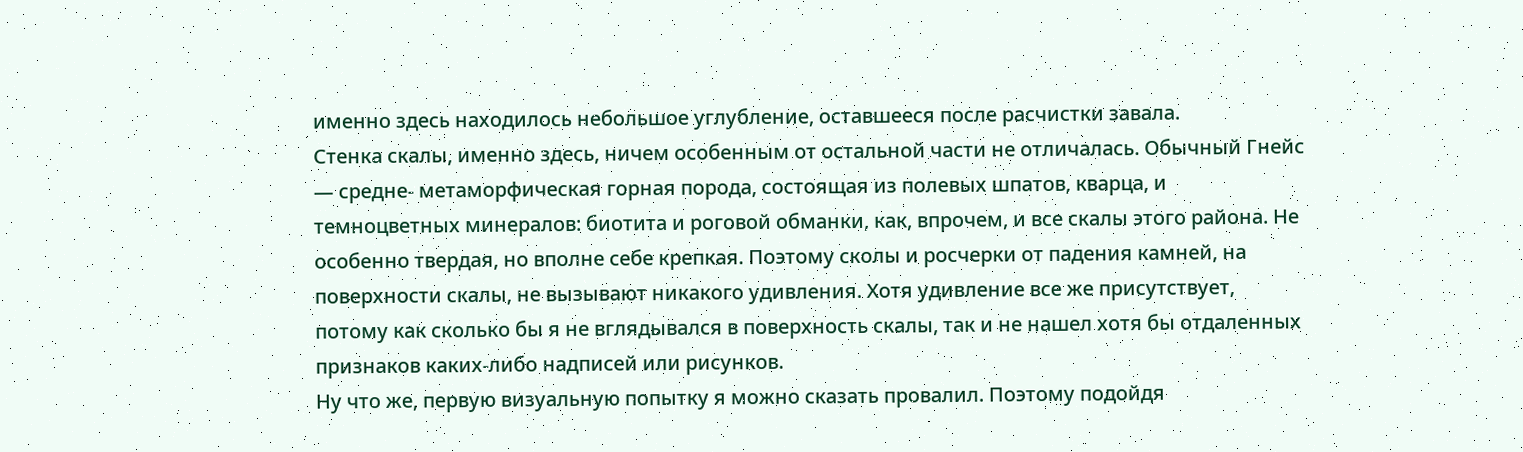именно здесь находилось небольшое углубление, оставшееся после расчистки завала.
Стенка скалы, именно здесь, ничем особенным от остальной части не отличалась. Обычный Гнейс — средне- метаморфическая горная порода, состоящая из полевых шпатов, кварца, и темноцветных минералов: биотита и роговой обманки, как, впрочем, и все скалы этого района. Не особенно твердая, но вполне себе крепкая. Поэтому сколы и росчерки от падения камней, на поверхности скалы, не вызывают никакого удивления. Хотя удивление все же присутствует, потому как сколько бы я не вглядывался в поверхность скалы, так и не нашел хотя бы отдаленных признаков каких-либо надписей или рисунков.
Ну что же, первую визуальную попытку я можно сказать провалил. Поэтому подойдя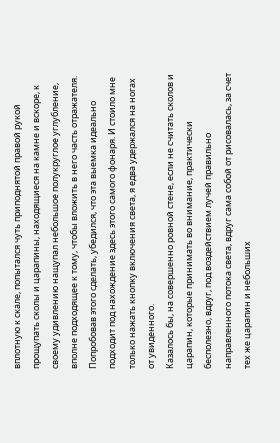вплотную к скале, попытался чуть приподнятой правой рукой прощупать сколы и царапины, находящиеся на камне и вскоре, к своему удивлению нащупал небольшое полукруглое углубление, вполне подходящее к тому, чтобы вложить в него часть отражателя. Попробовав этого сделать, убедился, что эта выемка идеально подходит под нахождение здесь этого самого фонаря. И стоило мне только нажать кнопку включения света, я едва удержался на ногах от увиденного.
Казалось бы, на совершенно ровной стене, если не считать сколов и царапин, которые принимать во внимание, практически бесполезно, вдруг, под воздействием лучей правильно направленного потока света, вдруг сама собой от рисовалась, за счет тех же царапин и небольших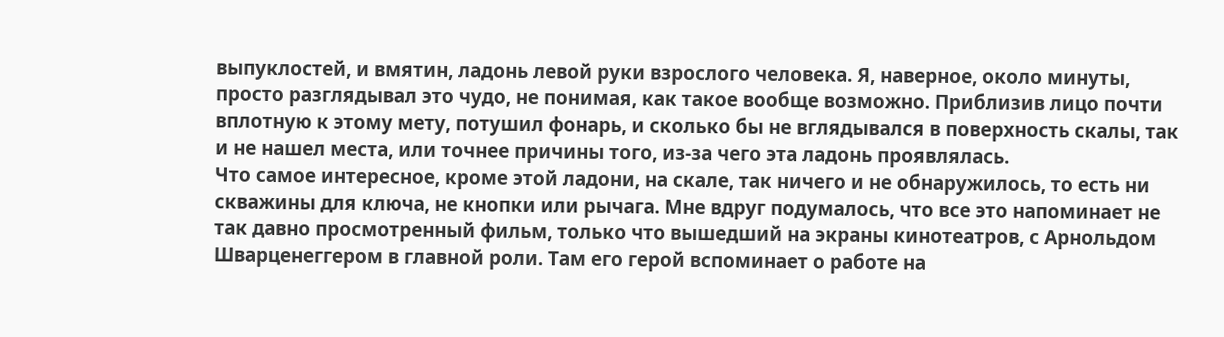выпуклостей, и вмятин, ладонь левой руки взрослого человека. Я, наверное, около минуты, просто разглядывал это чудо, не понимая, как такое вообще возможно. Приблизив лицо почти вплотную к этому мету, потушил фонарь, и сколько бы не вглядывался в поверхность скалы, так и не нашел места, или точнее причины того, из-за чего эта ладонь проявлялась.
Что самое интересное, кроме этой ладони, на скале, так ничего и не обнаружилось, то есть ни скважины для ключа, не кнопки или рычага. Мне вдруг подумалось, что все это напоминает не так давно просмотренный фильм, только что вышедший на экраны кинотеатров, с Арнольдом Шварценеггером в главной роли. Там его герой вспоминает о работе на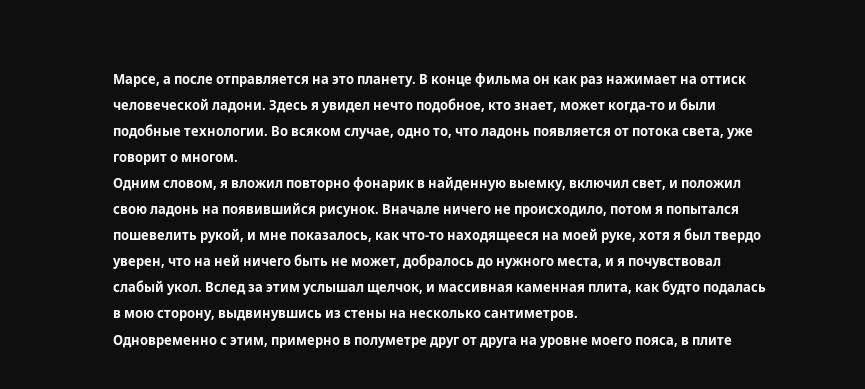Марсе, а после отправляется на это планету. В конце фильма он как раз нажимает на оттиск человеческой ладони. Здесь я увидел нечто подобное, кто знает, может когда-то и были подобные технологии. Во всяком случае, одно то, что ладонь появляется от потока света, уже говорит о многом.
Одним словом, я вложил повторно фонарик в найденную выемку, включил свет, и положил свою ладонь на появившийся рисунок. Вначале ничего не происходило, потом я попытался пошевелить рукой, и мне показалось, как что-то находящееся на моей руке, хотя я был твердо уверен, что на ней ничего быть не может, добралось до нужного места, и я почувствовал слабый укол. Вслед за этим услышал щелчок, и массивная каменная плита, как будто подалась в мою сторону, выдвинувшись из стены на несколько сантиметров.
Одновременно с этим, примерно в полуметре друг от друга на уровне моего пояса, в плите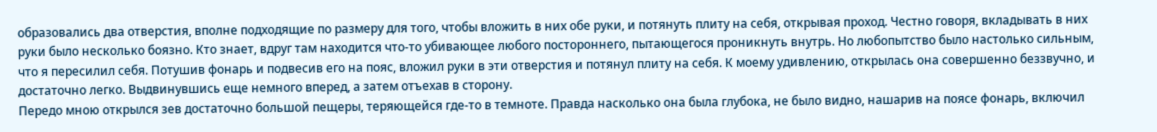образовались два отверстия, вполне подходящие по размеру для того, чтобы вложить в них обе руки, и потянуть плиту на себя, открывая проход. Честно говоря, вкладывать в них руки было несколько боязно. Кто знает, вдруг там находится что-то убивающее любого постороннего, пытающегося проникнуть внутрь. Но любопытство было настолько сильным, что я пересилил себя. Потушив фонарь и подвесив его на пояс, вложил руки в эти отверстия и потянул плиту на себя. К моему удивлению, открылась она совершенно беззвучно, и достаточно легко. Выдвинувшись еще немного вперед, а затем отъехав в сторону.
Передо мною открылся зев достаточно большой пещеры, теряющейся где-то в темноте. Правда насколько она была глубока, не было видно, нашарив на поясе фонарь, включил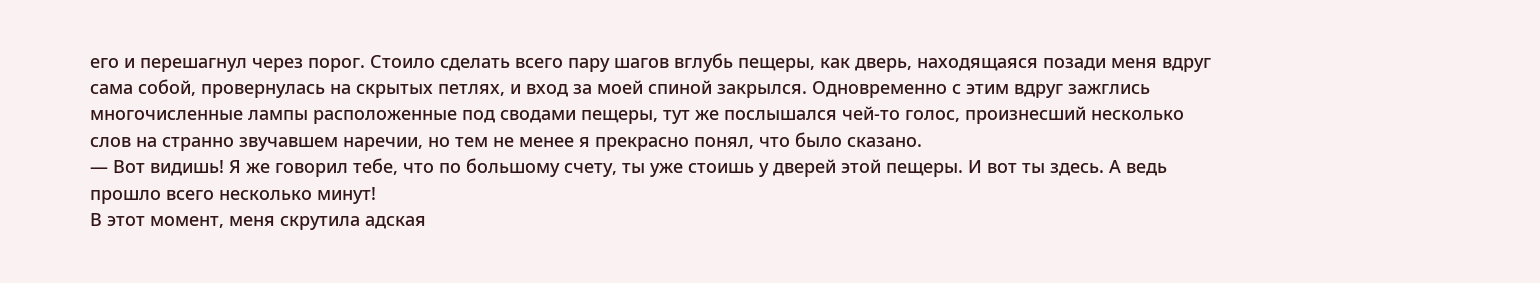его и перешагнул через порог. Стоило сделать всего пару шагов вглубь пещеры, как дверь, находящаяся позади меня вдруг сама собой, провернулась на скрытых петлях, и вход за моей спиной закрылся. Одновременно с этим вдруг зажглись многочисленные лампы расположенные под сводами пещеры, тут же послышался чей-то голос, произнесший несколько слов на странно звучавшем наречии, но тем не менее я прекрасно понял, что было сказано.
— Вот видишь! Я же говорил тебе, что по большому счету, ты уже стоишь у дверей этой пещеры. И вот ты здесь. А ведь прошло всего несколько минут!
В этот момент, меня скрутила адская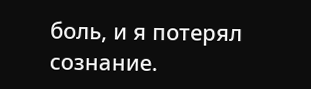боль, и я потерял сознание.